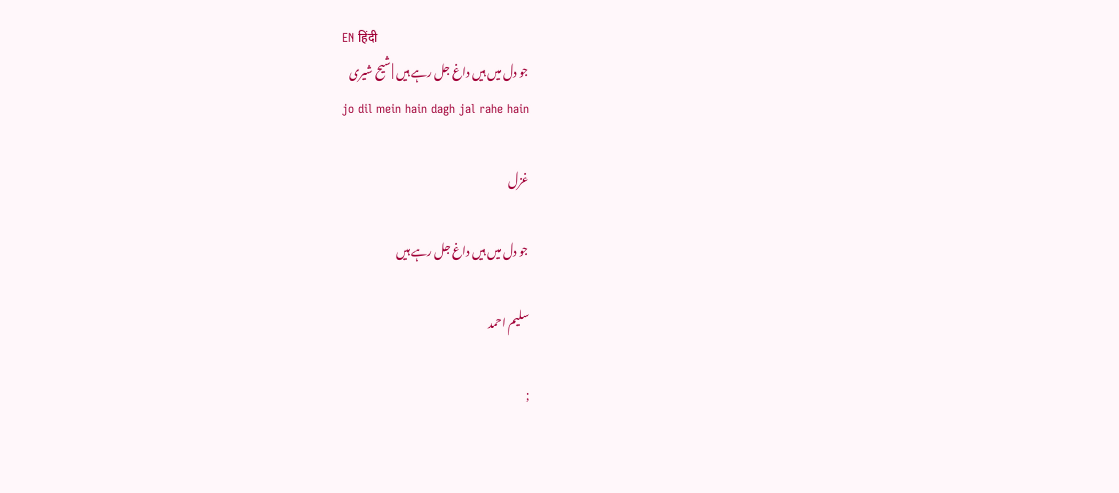EN हिंदी
جو دل میں ہیں داغ جل رہے ہیں | شیح شیری
jo dil mein hain dagh jal rahe hain

غزل

جو دل میں ہیں داغ جل رہے ہیں

سلیم احمد

;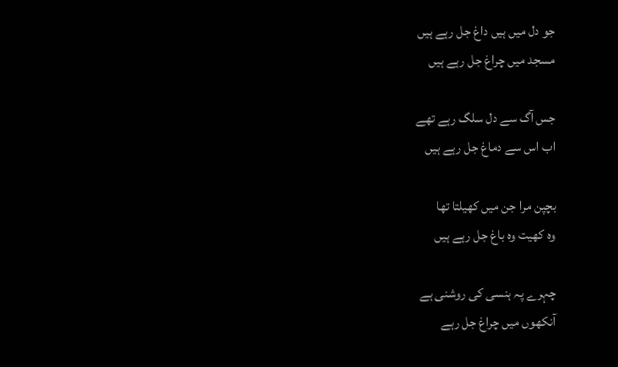جو دل میں ہیں داغ جل رہے ہیں
مسجد میں چراغ جل رہے ہیں

جس آگ سے دل سلگ رہے تھے
اب اس سے دماغ جل رہے ہیں

بچپن مرا جن میں کھیلتا تھا
وہ کھیت وہ باغ جل رہے ہیں

چہرے پہ ہنسی کی روشنی ہے
آنکھوں میں چراغ جل رہے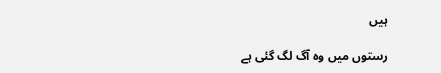ہیں

رستوں میں وہ آگ لگ گئی ہے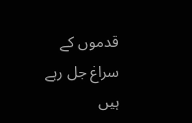قدموں کے سراغ جل رہے ہیں